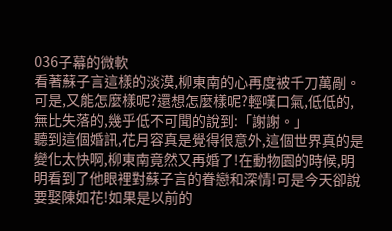036子幕的微軟
看著蘇子言這樣的淡漠,柳東南的心再度被千刀萬剮。可是,又能怎麼樣呢?還想怎麼樣呢?輕嘆口氣,低低的,無比失落的,幾乎低不可聞的說到:「謝謝。」
聽到這個婚訊,花月容真是覺得很意外,這個世界真的是變化太快啊,柳東南竟然又再婚了!在動物園的時候,明明看到了他眼裡對蘇子言的眷戀和深情!可是今天卻說要娶陳如花!如果是以前的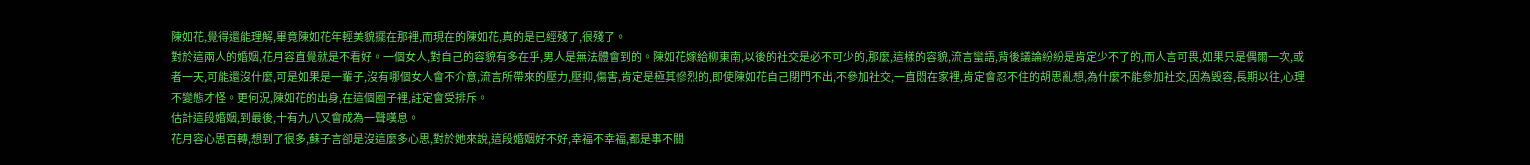陳如花,覺得還能理解,畢竟陳如花年輕美貌擺在那裡,而現在的陳如花,真的是已經殘了,很殘了。
對於這兩人的婚姻,花月容直覺就是不看好。一個女人,對自己的容貌有多在乎,男人是無法體會到的。陳如花嫁給柳東南,以後的社交是必不可少的,那麼,這樣的容貌,流言蠻語,背後議論紛紛是肯定少不了的,而人言可畏,如果只是偶爾一次,或者一天,可能還沒什麼,可是如果是一輩子,沒有哪個女人會不介意,流言所帶來的壓力,壓抑,傷害,肯定是極其慘烈的,即使陳如花自己閉門不出,不參加社交,一直悶在家裡,肯定會忍不住的胡思亂想,為什麼不能參加社交,因為毀容,長期以往,心理不變態才怪。更何況,陳如花的出身,在這個圈子裡,註定會受排斥。
估計這段婚姻,到最後,十有九八又會成為一聲嘆息。
花月容心思百轉,想到了很多,蘇子言卻是沒這麼多心思,對於她來說,這段婚姻好不好,幸福不幸福,都是事不關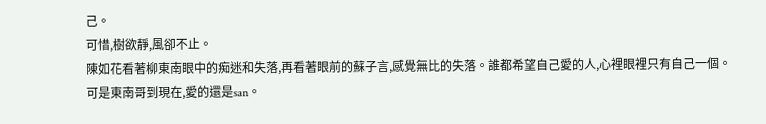己。
可惜,樹欲靜,風卻不止。
陳如花看著柳東南眼中的痴迷和失落,再看著眼前的蘇子言,感覺無比的失落。誰都希望自己愛的人,心裡眼裡只有自己一個。可是東南哥到現在,愛的還是san。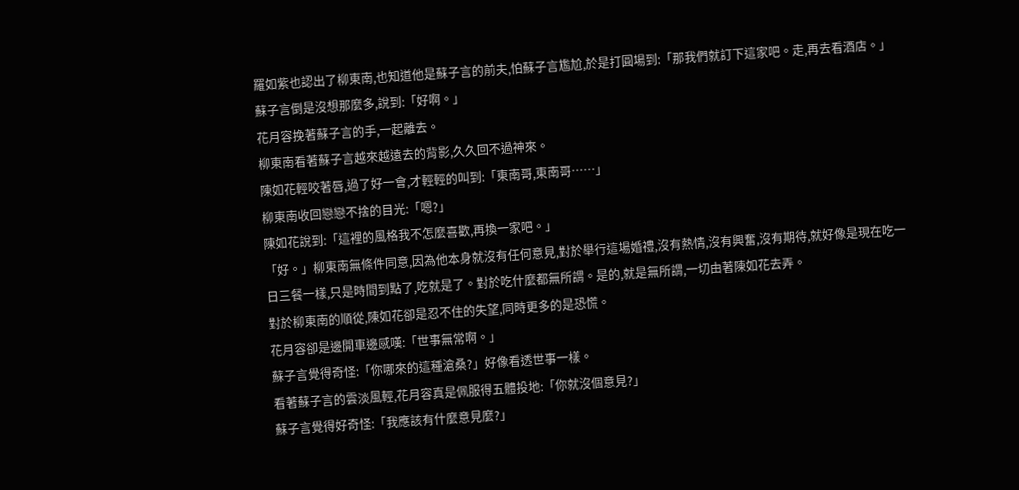羅如紫也認出了柳東南,也知道他是蘇子言的前夫,怕蘇子言尷尬,於是打圓場到:「那我們就訂下這家吧。走,再去看酒店。」
蘇子言倒是沒想那麼多,說到:「好啊。」
花月容挽著蘇子言的手,一起離去。
柳東南看著蘇子言越來越遠去的背影,久久回不過神來。
陳如花輕咬著唇,過了好一會,才輕輕的叫到:「東南哥,東南哥……」
柳東南收回戀戀不捨的目光:「嗯?」
陳如花說到:「這裡的風格我不怎麼喜歡,再換一家吧。」
「好。」柳東南無條件同意,因為他本身就沒有任何意見,對於舉行這場婚禮,沒有熱情,沒有興奮,沒有期待,就好像是現在吃一日三餐一樣,只是時間到點了,吃就是了。對於吃什麼都無所謂。是的,就是無所謂,一切由著陳如花去弄。
對於柳東南的順從,陳如花卻是忍不住的失望,同時更多的是恐慌。
花月容卻是邊開車邊感嘆:「世事無常啊。」
蘇子言覺得奇怪:「你哪來的這種滄桑?」好像看透世事一樣。
看著蘇子言的雲淡風輕,花月容真是佩服得五體投地:「你就沒個意見?」
蘇子言覺得好奇怪:「我應該有什麼意見麼?」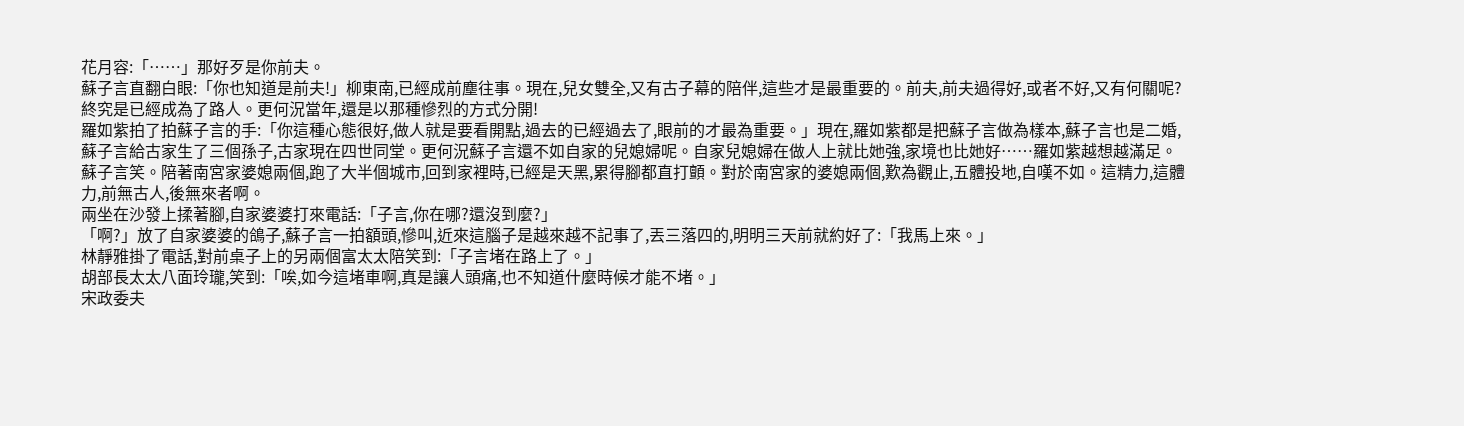花月容:「……」那好歹是你前夫。
蘇子言直翻白眼:「你也知道是前夫!」柳東南,已經成前塵往事。現在,兒女雙全,又有古子幕的陪伴,這些才是最重要的。前夫,前夫過得好,或者不好,又有何關呢?終究是已經成為了路人。更何況當年,還是以那種慘烈的方式分開!
羅如紫拍了拍蘇子言的手:「你這種心態很好,做人就是要看開點,過去的已經過去了,眼前的才最為重要。」現在,羅如紫都是把蘇子言做為樣本,蘇子言也是二婚,蘇子言給古家生了三個孫子,古家現在四世同堂。更何況蘇子言還不如自家的兒媳婦呢。自家兒媳婦在做人上就比她強,家境也比她好……羅如紫越想越滿足。
蘇子言笑。陪著南宮家婆媳兩個,跑了大半個城市,回到家裡時,已經是天黑,累得腳都直打顫。對於南宮家的婆媳兩個,歎為觀止,五體投地,自嘆不如。這精力,這體力,前無古人,後無來者啊。
兩坐在沙發上揉著腳,自家婆婆打來電話:「子言,你在哪?還沒到麼?」
「啊?」放了自家婆婆的鴿子,蘇子言一拍額頭,慘叫,近來這腦子是越來越不記事了,丟三落四的,明明三天前就約好了:「我馬上來。」
林靜雅掛了電話,對前桌子上的另兩個富太太陪笑到:「子言堵在路上了。」
胡部長太太八面玲瓏,笑到:「唉,如今這堵車啊,真是讓人頭痛,也不知道什麼時候才能不堵。」
宋政委夫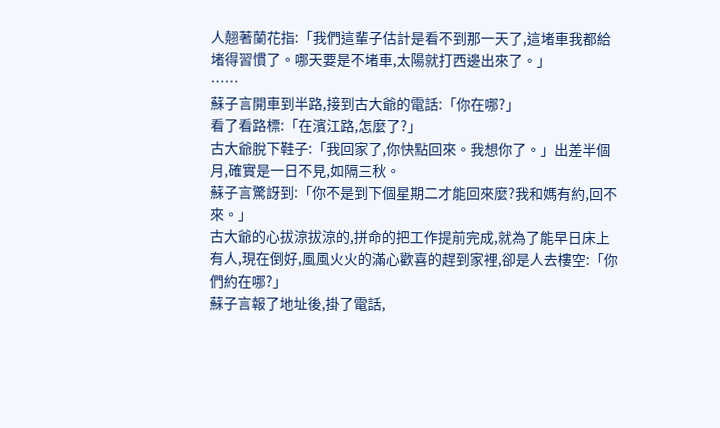人翹著蘭花指:「我們這輩子估計是看不到那一天了,這堵車我都給堵得習慣了。哪天要是不堵車,太陽就打西邊出來了。」
……
蘇子言開車到半路,接到古大爺的電話:「你在哪?」
看了看路標:「在濱江路,怎麼了?」
古大爺脫下鞋子:「我回家了,你快點回來。我想你了。」出差半個月,確實是一日不見,如隔三秋。
蘇子言驚訝到:「你不是到下個星期二才能回來麼?我和媽有約,回不來。」
古大爺的心拔涼拔涼的,拼命的把工作提前完成,就為了能早日床上有人,現在倒好,風風火火的滿心歡喜的趕到家裡,卻是人去樓空:「你們約在哪?」
蘇子言報了地址後,掛了電話,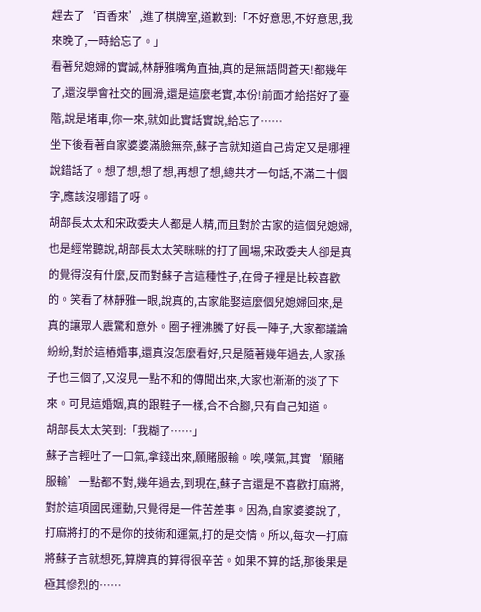趕去了‘百香來’,進了棋牌室,道歉到:「不好意思,不好意思,我來晚了,一時給忘了。」
看著兒媳婦的實誠,林靜雅嘴角直抽,真的是無語問蒼天!都幾年了,還沒學會社交的圓滑,還是這麼老實,本份!前面才給搭好了臺階,說是堵車,你一來,就如此實話實說,給忘了……
坐下後看著自家婆婆滿臉無奈,蘇子言就知道自己肯定又是哪裡說錯話了。想了想,想了想,再想了想,總共才一句話,不滿二十個字,應該沒哪錯了呀。
胡部長太太和宋政委夫人都是人精,而且對於古家的這個兒媳婦,也是經常聽說,胡部長太太笑眯眯的打了圓場,宋政委夫人卻是真的覺得沒有什麼,反而對蘇子言這種性子,在骨子裡是比較喜歡的。笑看了林靜雅一眼,說真的,古家能娶這麼個兒媳婦回來,是真的讓眾人震驚和意外。圈子裡沸騰了好長一陣子,大家都議論紛紛,對於這樁婚事,還真沒怎麼看好,只是隨著幾年過去,人家孫子也三個了,又沒見一點不和的傳聞出來,大家也漸漸的淡了下來。可見這婚姻,真的跟鞋子一樣,合不合腳,只有自己知道。
胡部長太太笑到:「我糊了……」
蘇子言輕吐了一口氣,拿錢出來,願賭服輸。唉,嘆氣,其實‘願賭服輸’一點都不對,幾年過去,到現在,蘇子言還是不喜歡打麻將,對於這項國民運動,只覺得是一件苦差事。因為,自家婆婆說了,打麻將打的不是你的技術和運氣,打的是交情。所以,每次一打麻將蘇子言就想死,算牌真的算得很辛苦。如果不算的話,那後果是極其慘烈的……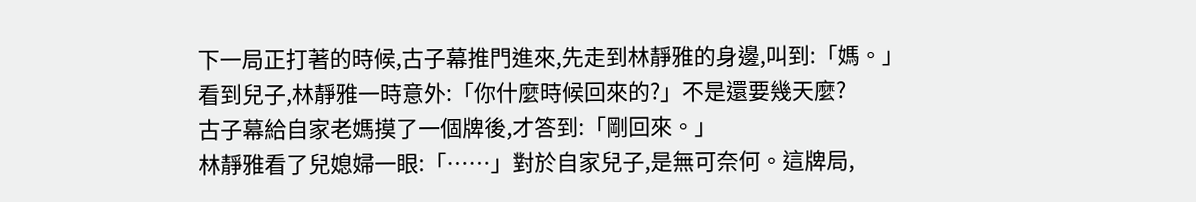下一局正打著的時候,古子幕推門進來,先走到林靜雅的身邊,叫到:「媽。」
看到兒子,林靜雅一時意外:「你什麼時候回來的?」不是還要幾天麼?
古子幕給自家老媽摸了一個牌後,才答到:「剛回來。」
林靜雅看了兒媳婦一眼:「……」對於自家兒子,是無可奈何。這牌局,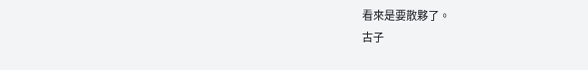看來是要散夥了。
古子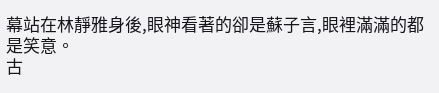幕站在林靜雅身後,眼神看著的卻是蘇子言,眼裡滿滿的都是笑意。
古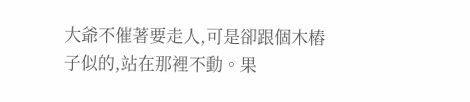大爺不催著要走人,可是卻跟個木樁子似的,站在那裡不動。果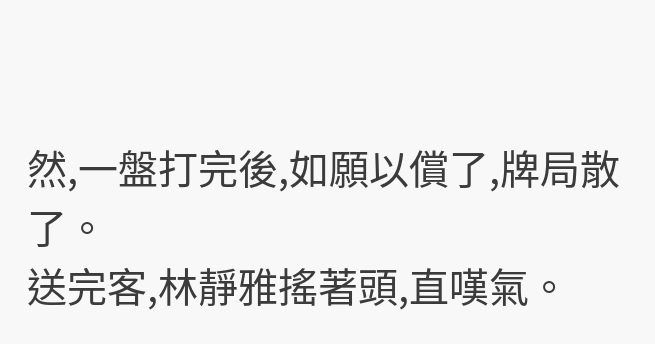然,一盤打完後,如願以償了,牌局散了。
送完客,林靜雅搖著頭,直嘆氣。